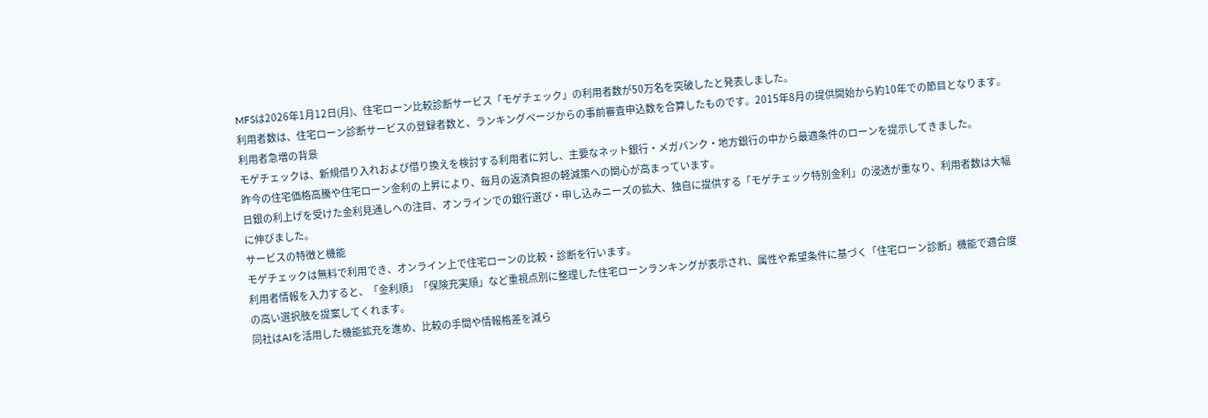MFSは2026年1月12日(月)、住宅ローン比較診断サービス「モゲチェック」の利用者数が50万名を突破したと発表しました。
利用者数は、住宅ローン診断サービスの登録者数と、ランキングページからの事前審査申込数を合算したものです。2015年8月の提供開始から約10年での節目となります。
利用者急増の背景
モゲチェックは、新規借り入れおよび借り換えを検討する利用者に対し、主要なネット銀行・メガバンク・地方銀行の中から最適条件のローンを提示してきました。
昨今の住宅価格高騰や住宅ローン金利の上昇により、毎月の返済負担の軽減策への関心が高まっています。
日銀の利上げを受けた金利見通しへの注目、オンラインでの銀行選び・申し込みニーズの拡大、独自に提供する「モゲチェック特別金利」の浸透が重なり、利用者数は大幅に伸びました。
サービスの特徴と機能
モゲチェックは無料で利用でき、オンライン上で住宅ローンの比較・診断を行います。
利用者情報を入力すると、「金利順」「保険充実順」など重視点別に整理した住宅ローンランキングが表示され、属性や希望条件に基づく「住宅ローン診断」機能で適合度の高い選択肢を提案してくれます。
同社はAIを活用した機能拡充を進め、比較の手間や情報格差を減ら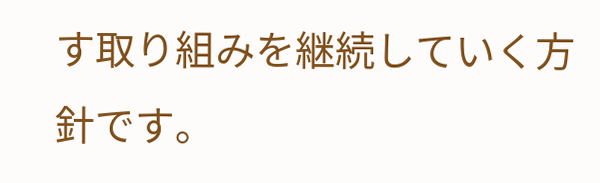す取り組みを継続していく方針です。